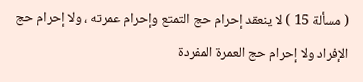( مسألة 15 ) لا ينعقد إحرام حج التمتع وإحرام عمرته ، ولا إحرام حج الإفراد ولا إحرام حج العمرة المفردة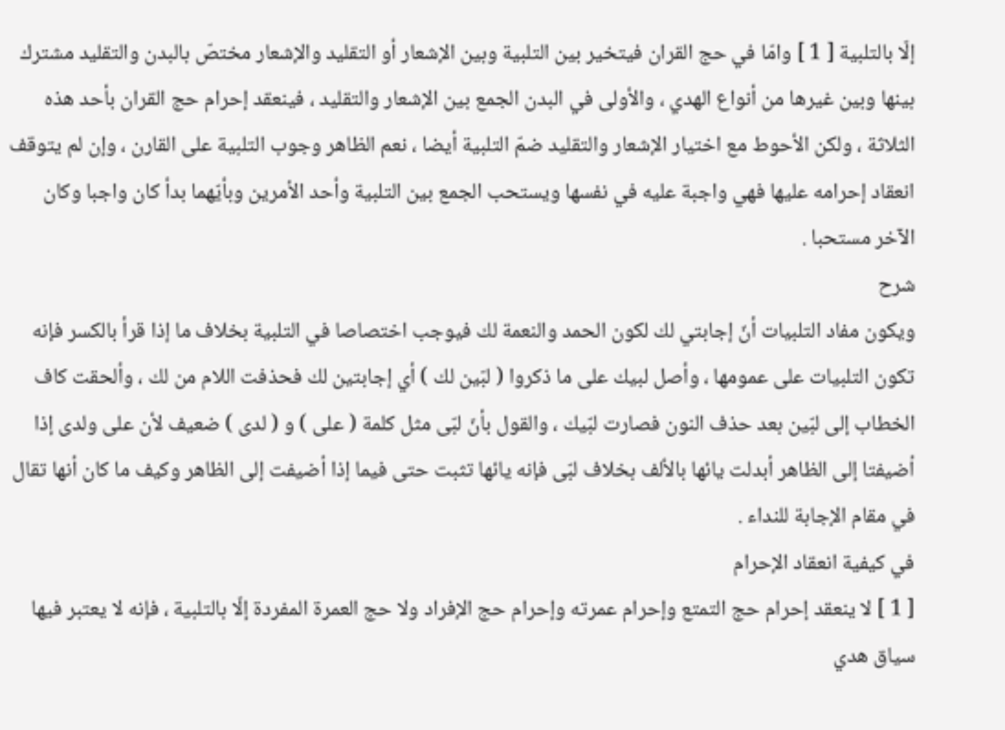إلّا بالتلبية [ 1 ] وامّا في حج القران فيتخير بين التلبية وبين الإشعار أو التقليد والإشعار مختصّ بالبدن والتقليد مشترك بينها وبين غيرها من أنواع الهدي ، والأولى في البدن الجمع بين الإشعار والتقليد ، فينعقد إحرام حج القران بأحد هذه الثلاثة ، ولكن الأحوط مع اختيار الإشعار والتقليد ضمّ التلبية أيضا ، نعم الظاهر وجوب التلبية على القارن ، وإن لم يتوقف انعقاد إحرامه عليها فهي واجبة عليه في نفسها ويستحب الجمع بين التلبية وأحد الأمرين وبأيّهما بدأ كان واجبا وكان الآخر مستحبا .
شرح
ويكون مفاد التلبيات أنّ إجابتي لك لكون الحمد والنعمة لك فيوجب اختصاصا في التلبية بخلاف ما إذا قرأ بالكسر فإنه تكون التلبيات على عمومها ، وأصل لبيك على ما ذكروا ( لبّين لك ) أي إجابتين لك فحذفت اللام من لك ، وألحقت كاف الخطاب إلى لبّين بعد حذف النون فصارت لبّيك ، والقول بأنّ لبّى مثل كلمة ( على ) و ( لدى ) ضعيف لأن على ولدى إذا أضيفتا إلى الظاهر أبدلت يائها بالألف بخلاف لبّى فإنه يائها تثبت حتى فيما إذا أضيفت إلى الظاهر وكيف ما كان أنها تقال في مقام الإجابة للنداء .
في كيفية انعقاد الإحرام
[ 1 ] لا ينعقد إحرام حج التمتع وإحرام عمرته وإحرام حج الإفراد ولا حج العمرة المفردة إلّا بالتلبية ، فإنه لا يعتبر فيها سياق هدي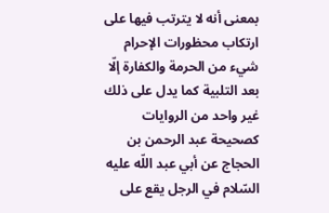بمعنى أنه لا يترتب فيها على ارتكاب محظورات الإحرام شيء من الحرمة والكفارة إلّا بعد التلبية كما يدل على ذلك غير واحد من الروايات كصحيحة عبد الرحمن بن الحجاج عن أبي عبد اللّه عليه السّلام في الرجل يقع على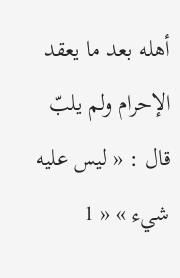أهله بعد ما يعقد الإحرام ولم يلبّ قال : « ليس عليه شيء » « 1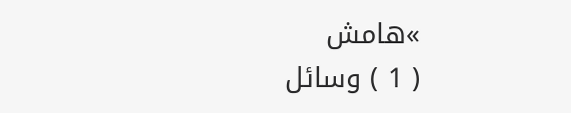»هامش
( 1 ) وسائل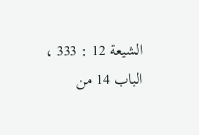الشيعة 12 : 333 ، الباب 14 من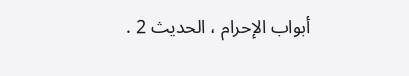أبواب الإحرام ، الحديث 2 .